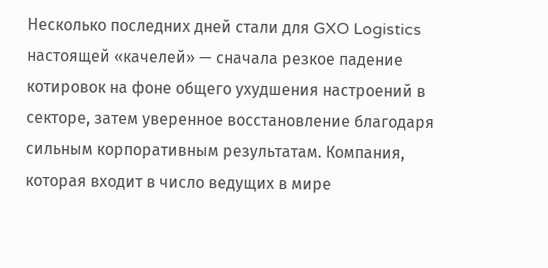Несколько последних дней стали для GXO Logistics настоящей «качелей» — сначала резкое падение котировок на фоне общего ухудшения настроений в секторе, затем уверенное восстановление благодаря сильным корпоративным результатам. Компания, которая входит в число ведущих в мире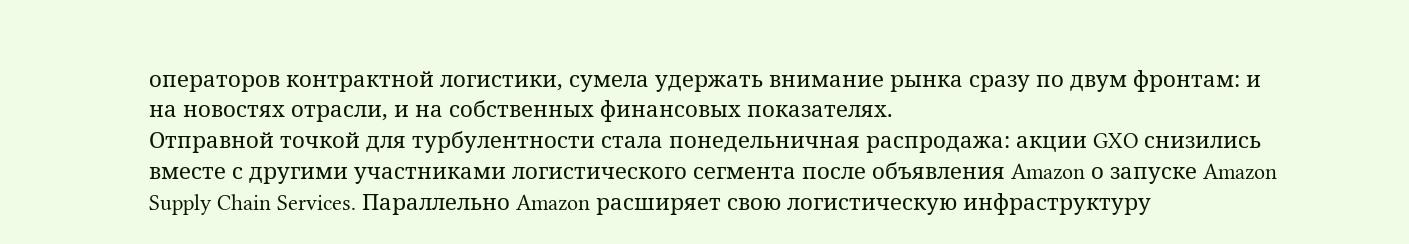операторов контрактной логистики, сумела удержать внимание рынка сразу по двум фронтам: и на новостях отрасли, и на собственных финансовых показателях.
Отправной точкой для турбулентности стала понедельничная распродажа: акции GXO снизились вместе с другими участниками логистического сегмента после объявления Amazon о запуске Amazon Supply Chain Services. Параллельно Amazon расширяет свою логистическую инфраструктуру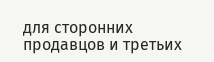для сторонних продавцов и третьих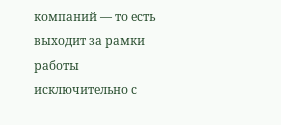компаний — то есть выходит за рамки работы исключительно с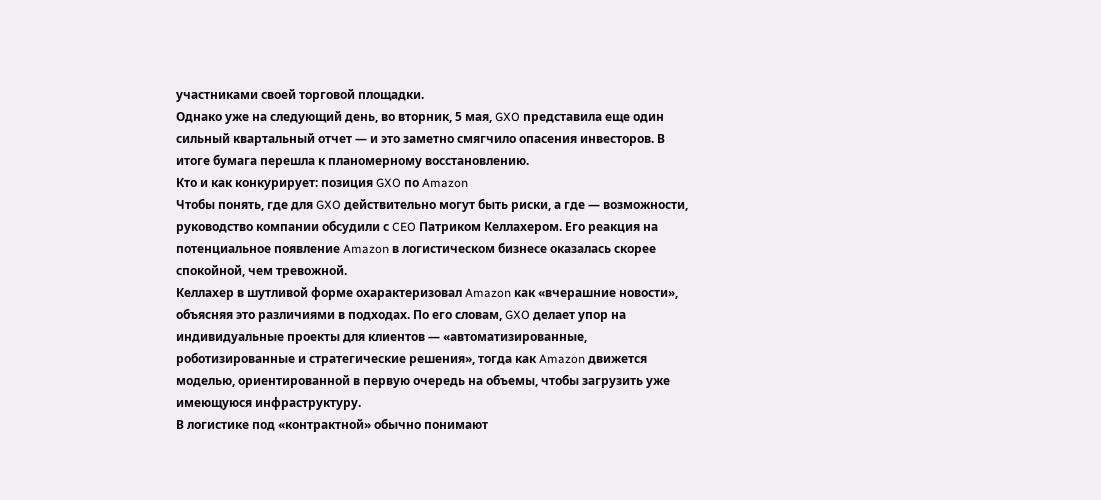участниками своей торговой площадки.
Однако уже на следующий день, во вторник, 5 мая, GXO представила еще один сильный квартальный отчет — и это заметно смягчило опасения инвесторов. В итоге бумага перешла к планомерному восстановлению.
Кто и как конкурирует: позиция GXO по Amazon
Чтобы понять, где для GXO действительно могут быть риски, а где — возможности, руководство компании обсудили с CEO Патриком Келлахером. Его реакция на потенциальное появление Amazon в логистическом бизнесе оказалась скорее спокойной, чем тревожной.
Келлахер в шутливой форме охарактеризовал Amazon как «вчерашние новости», объясняя это различиями в подходах. По его словам, GXO делает упор на индивидуальные проекты для клиентов — «автоматизированные, роботизированные и стратегические решения», тогда как Amazon движется моделью, ориентированной в первую очередь на объемы, чтобы загрузить уже имеющуюся инфраструктуру.
В логистике под «контрактной» обычно понимают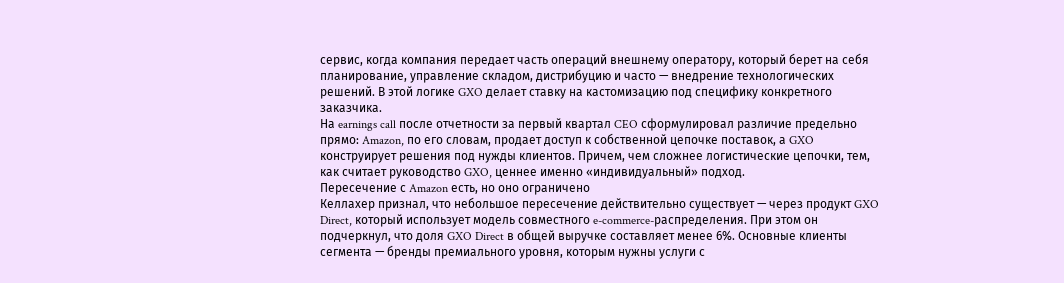сервис, когда компания передает часть операций внешнему оператору, который берет на себя планирование, управление складом, дистрибуцию и часто — внедрение технологических решений. В этой логике GXO делает ставку на кастомизацию под специфику конкретного заказчика.
На earnings call после отчетности за первый квартал CEO сформулировал различие предельно прямо: Amazon, по его словам, продает доступ к собственной цепочке поставок, а GXO конструирует решения под нужды клиентов. Причем, чем сложнее логистические цепочки, тем, как считает руководство GXO, ценнее именно «индивидуальный» подход.
Пересечение с Amazon есть, но оно ограничено
Келлахер признал, что небольшое пересечение действительно существует — через продукт GXO Direct, который использует модель совместного e-commerce-распределения. При этом он подчеркнул, что доля GXO Direct в общей выручке составляет менее 6%. Основные клиенты сегмента — бренды премиального уровня, которым нужны услуги с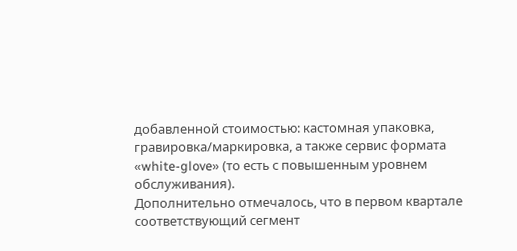добавленной стоимостью: кастомная упаковка, гравировка/маркировка, а также сервис формата «white-glove» (то есть с повышенным уровнем обслуживания).
Дополнительно отмечалось, что в первом квартале соответствующий сегмент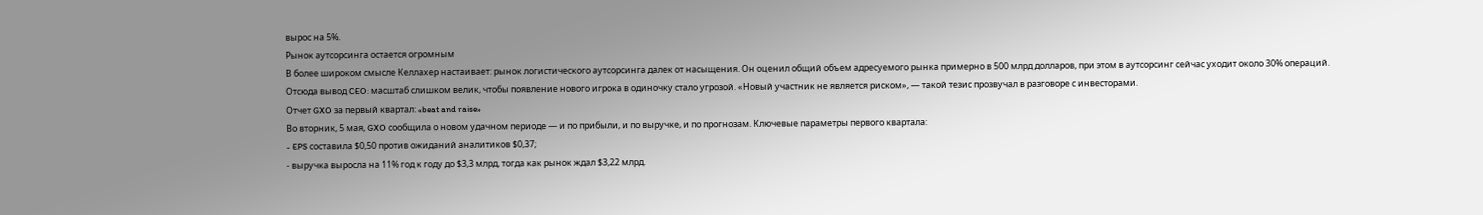вырос на 5%.
Рынок аутсорсинга остается огромным
В более широком смысле Келлахер настаивает: рынок логистического аутсорсинга далек от насыщения. Он оценил общий объем адресуемого рынка примерно в 500 млрд долларов, при этом в аутсорсинг сейчас уходит около 30% операций.
Отсюда вывод CEO: масштаб слишком велик, чтобы появление нового игрока в одиночку стало угрозой. «Новый участник не является риском», — такой тезис прозвучал в разговоре с инвесторами.
Отчет GXO за первый квартал: «beat and raise»
Во вторник, 5 мая, GXO сообщила о новом удачном периоде — и по прибыли, и по выручке, и по прогнозам. Ключевые параметры первого квартала:
- EPS составила $0,50 против ожиданий аналитиков $0,37;
- выручка выросла на 11% год к году до $3,3 млрд, тогда как рынок ждал $3,22 млрд.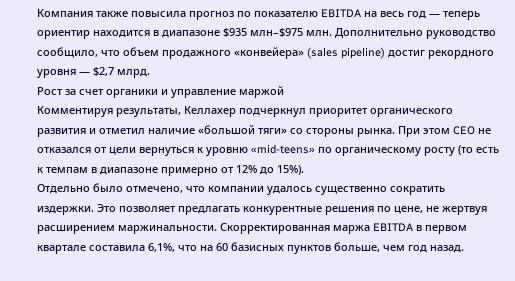Компания также повысила прогноз по показателю EBITDA на весь год — теперь ориентир находится в диапазоне $935 млн–$975 млн. Дополнительно руководство сообщило, что объем продажного «конвейера» (sales pipeline) достиг рекордного уровня — $2,7 млрд.
Рост за счет органики и управление маржой
Комментируя результаты, Келлахер подчеркнул приоритет органического развития и отметил наличие «большой тяги» со стороны рынка. При этом CEO не отказался от цели вернуться к уровню «mid-teens» по органическому росту (то есть к темпам в диапазоне примерно от 12% до 15%).
Отдельно было отмечено, что компании удалось существенно сократить издержки. Это позволяет предлагать конкурентные решения по цене, не жертвуя расширением маржинальности. Скорректированная маржа EBITDA в первом квартале составила 6,1%, что на 60 базисных пунктов больше, чем год назад.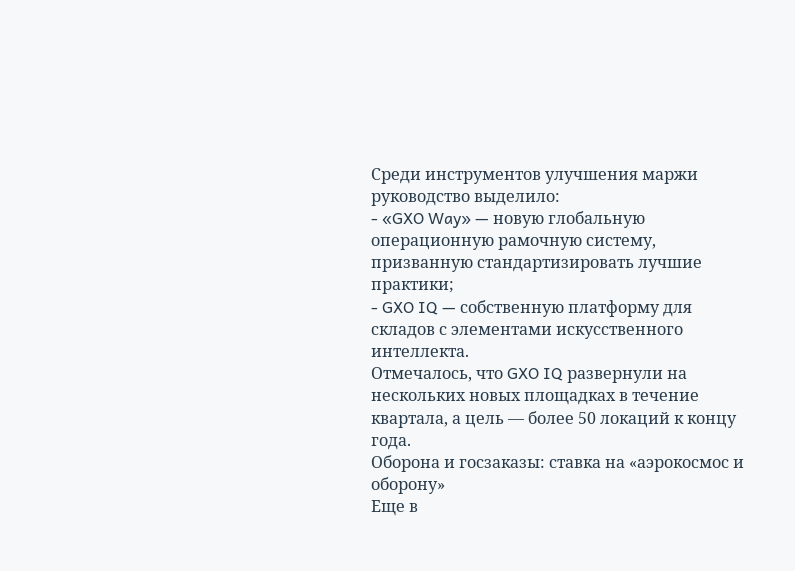Среди инструментов улучшения маржи руководство выделило:
- «GXO Way» — новую глобальную операционную рамочную систему, призванную стандартизировать лучшие практики;
- GXO IQ — собственную платформу для складов с элементами искусственного интеллекта.
Отмечалось, что GXO IQ развернули на нескольких новых площадках в течение квартала, а цель — более 50 локаций к концу года.
Оборона и госзаказы: ставка на «аэрокосмос и оборону»
Еще в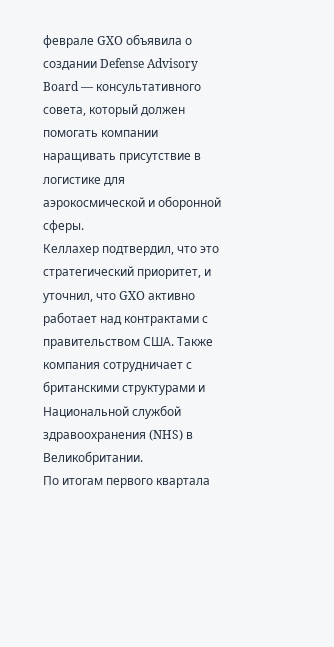феврале GXO объявила о создании Defense Advisory Board — консультативного совета, который должен помогать компании наращивать присутствие в логистике для аэрокосмической и оборонной сферы.
Келлахер подтвердил, что это стратегический приоритет, и уточнил, что GXO активно работает над контрактами с правительством США. Также компания сотрудничает с британскими структурами и Национальной службой здравоохранения (NHS) в Великобритании.
По итогам первого квартала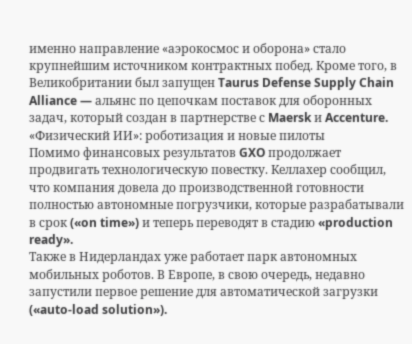именно направление «аэрокосмос и оборона» стало крупнейшим источником контрактных побед. Кроме того, в Великобритании был запущен Taurus Defense Supply Chain Alliance — альянс по цепочкам поставок для оборонных задач, который создан в партнерстве с Maersk и Accenture.
«Физический ИИ»: роботизация и новые пилоты
Помимо финансовых результатов GXO продолжает продвигать технологическую повестку. Келлахер сообщил, что компания довела до производственной готовности полностью автономные погрузчики, которые разрабатывали в срок («on time») и теперь переводят в стадию «production ready».
Также в Нидерландах уже работает парк автономных мобильных роботов. В Европе, в свою очередь, недавно запустили первое решение для автоматической загрузки («auto-load solution»).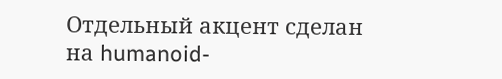Отдельный акцент сделан на humanoid-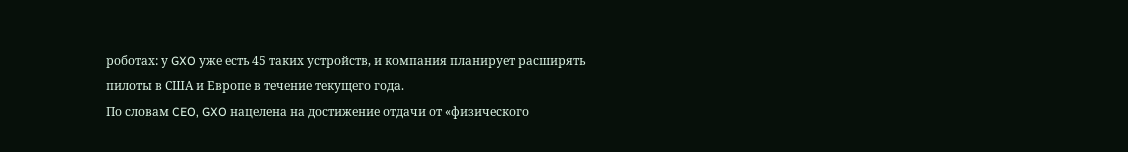роботах: у GXO уже есть 45 таких устройств, и компания планирует расширять пилоты в США и Европе в течение текущего года.
По словам CEO, GXO нацелена на достижение отдачи от «физического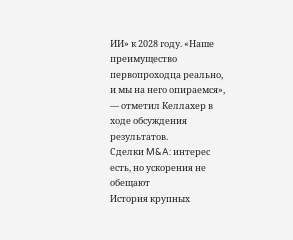ИИ» к 2028 году. «Наше преимущество первопроходца реально, и мы на него опираемся», — отметил Келлахер в ходе обсуждения результатов.
Сделки M&A: интерес есть, но ускорения не обещают
История крупных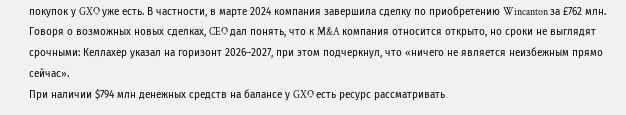покупок у GXO уже есть. В частности, в марте 2024 компания завершила сделку по приобретению Wincanton за £762 млн.
Говоря о возможных новых сделках, CEO дал понять, что к M&A компания относится открыто, но сроки не выглядят срочными: Келлахер указал на горизонт 2026–2027, при этом подчеркнул, что «ничего не является неизбежным прямо сейчас».
При наличии $794 млн денежных средств на балансе у GXO есть ресурс рассматривать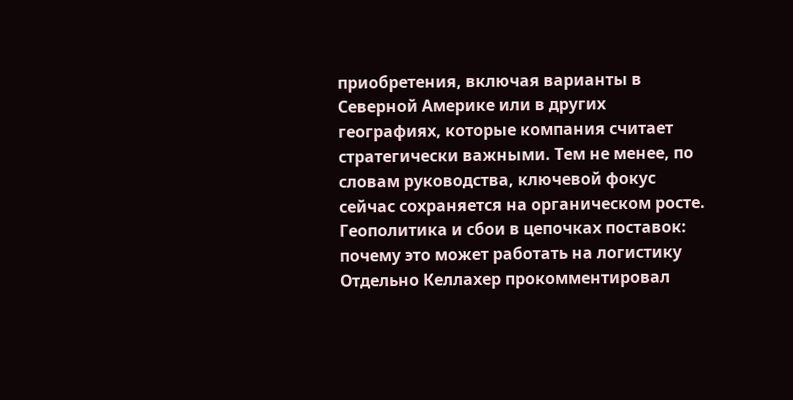приобретения, включая варианты в Северной Америке или в других географиях, которые компания считает стратегически важными. Тем не менее, по словам руководства, ключевой фокус сейчас сохраняется на органическом росте.
Геополитика и сбои в цепочках поставок: почему это может работать на логистику
Отдельно Келлахер прокомментировал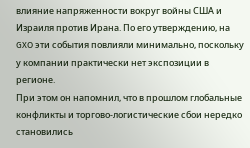влияние напряженности вокруг войны США и Израиля против Ирана. По его утверждению, на GXO эти события повлияли минимально, поскольку у компании практически нет экспозиции в регионе.
При этом он напомнил, что в прошлом глобальные конфликты и торгово-логистические сбои нередко становились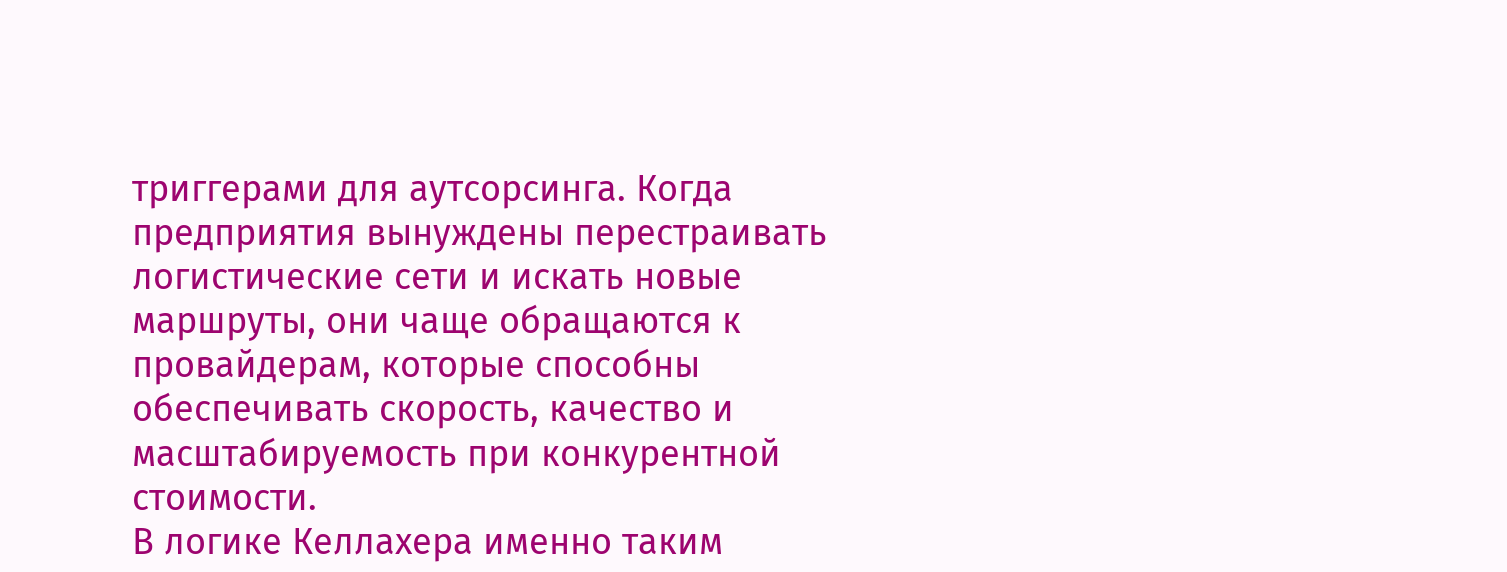триггерами для аутсорсинга. Когда предприятия вынуждены перестраивать логистические сети и искать новые маршруты, они чаще обращаются к провайдерам, которые способны обеспечивать скорость, качество и масштабируемость при конкурентной стоимости.
В логике Келлахера именно таким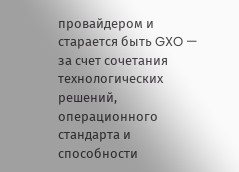провайдером и старается быть GXO — за счет сочетания технологических решений, операционного стандарта и способности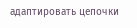адаптировать цепочки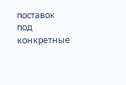поставок под конкретные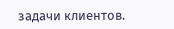задачи клиентов.